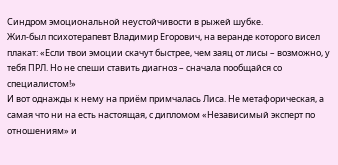Синдром эмоциональной неустойчивости в рыжей шубке.
Жил-был психотерапевт Владимир Егорович, на веранде которого висел плакат: «Если твои эмоции скачут быстрее, чем заяц от лисы – возможно, у тебя ПРЛ. Но не спеши ставить диагноз – сначала пообщайся со специалистом!»
И вот однажды к нему на приём примчалась Лиса. Не метафорическая, а самая что ни на есть настоящая, с дипломом «Независимый эксперт по отношениям» и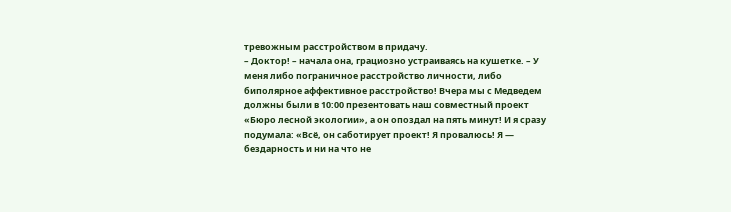тревожным расстройством в придачу.
– Доктор! – начала она, грациозно устраиваясь на кушетке. – У меня либо пограничное расстройство личности, либо биполярное аффективное расстройство! Вчера мы с Медведем должны были в 10:00 презентовать наш совместный проект «Бюро лесной экологии», а он опоздал на пять минут! И я сразу подумала: «Всё, он саботирует проект! Я провалюсь! Я — бездарность и ни на что не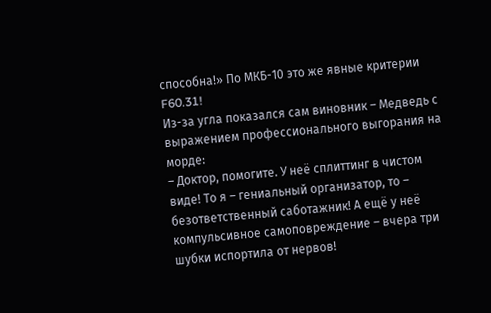способна!» По МКБ-10 это же явные критерии F60.31!
Из-за угла показался сам виновник – Медведь с выражением профессионального выгорания на морде:
– Доктор, помогите. У неё сплиттинг в чистом виде! То я – гениальный организатор, то – безответственный саботажник! А ещё у неё компульсивное самоповреждение – вчера три шубки испортила от нервов!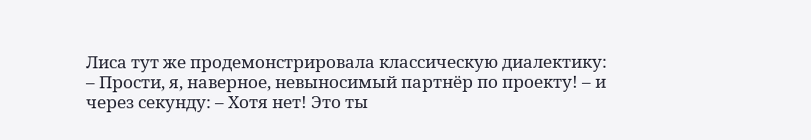Лиса тут же продемонстрировала классическую диалектику:
– Прости, я, наверное, невыносимый партнёр по проекту! – и через секунду: – Хотя нет! Это ты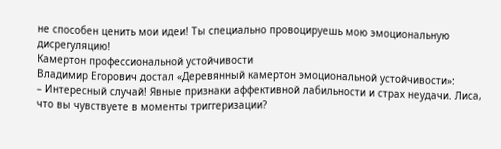не способен ценить мои идеи! Ты специально провоцируешь мою эмоциональную дисрегуляцию!
Камертон профессиональной устойчивости
Владимир Егорович достал «Деревянный камертон эмоциональной устойчивости»:
– Интересный случай! Явные признаки аффективной лабильности и страх неудачи. Лиса, что вы чувствуете в моменты триггеризации?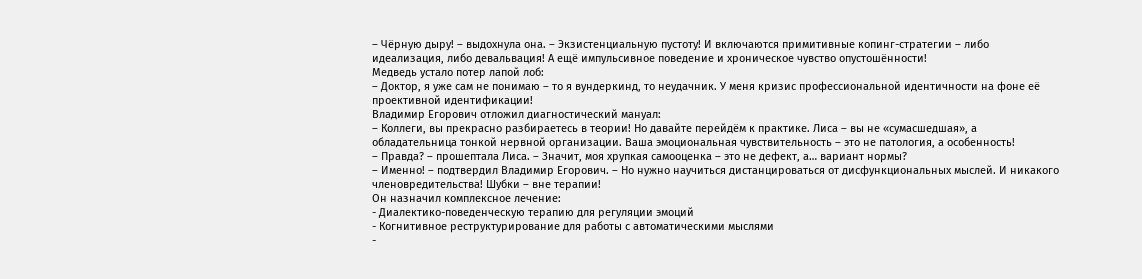– Чёрную дыру! – выдохнула она. – Экзистенциальную пустоту! И включаются примитивные копинг-стратегии – либо идеализация, либо девальвация! А ещё импульсивное поведение и хроническое чувство опустошённости!
Медведь устало потер лапой лоб:
– Доктор, я уже сам не понимаю – то я вундеркинд, то неудачник. У меня кризис профессиональной идентичности на фоне её проективной идентификации!
Владимир Егорович отложил диагностический мануал:
– Коллеги, вы прекрасно разбираетесь в теории! Но давайте перейдём к практике. Лиса – вы не «сумасшедшая», а обладательница тонкой нервной организации. Ваша эмоциональная чувствительность – это не патология, а особенность!
– Правда? – прошептала Лиса. – Значит, моя хрупкая самооценка – это не дефект, а… вариант нормы?
– Именно! – подтвердил Владимир Егорович. – Но нужно научиться дистанцироваться от дисфункциональных мыслей. И никакого членовредительства! Шубки – вне терапии!
Он назначил комплексное лечение:
- Диалектико-поведенческую терапию для регуляции эмоций
- Когнитивное реструктурирование для работы с автоматическими мыслями
-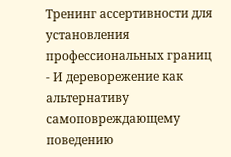Тренинг ассертивности для установления профессиональных границ
- И дереворежение как альтернативу самоповреждающему поведению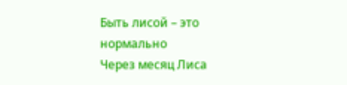Быть лисой – это нормально
Через месяц Лиса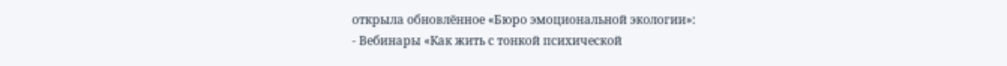открыла обновлённое «Бюро эмоциональной экологии»:
- Вебинары «Как жить с тонкой психической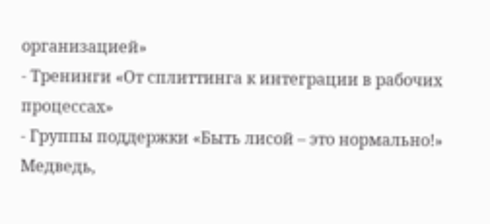организацией»
- Тренинги «От сплиттинга к интеграции в рабочих процессах»
- Группы поддержки «Быть лисой – это нормально!»
Медведь,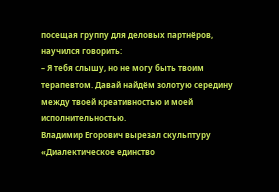посещая группу для деловых партнёров, научился говорить:
– Я тебя слышу, но не могу быть твоим терапевтом. Давай найдём золотую середину между твоей креативностью и моей исполнительностью.
Владимир Егорович вырезал скульптуру «Диалектическое единство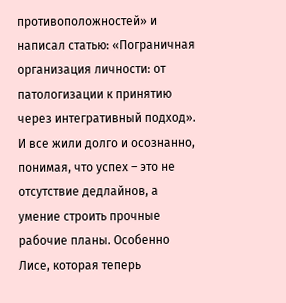противоположностей» и написал статью: «Пограничная организация личности: от патологизации к принятию через интегративный подход».
И все жили долго и осознанно, понимая, что успех – это не отсутствие дедлайнов, а умение строить прочные рабочие планы. Особенно Лисe, которая теперь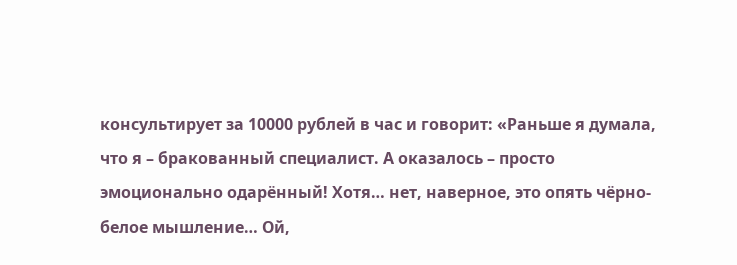консультирует за 10000 рублей в час и говорит: «Раньше я думала, что я – бракованный специалист. А оказалось – просто эмоционально одарённый! Хотя… нет, наверное, это опять чёрно-белое мышление… Ой,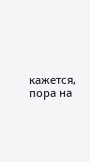кажется, пора на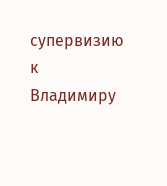супервизию к Владимиру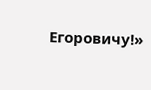Егоровичу!»